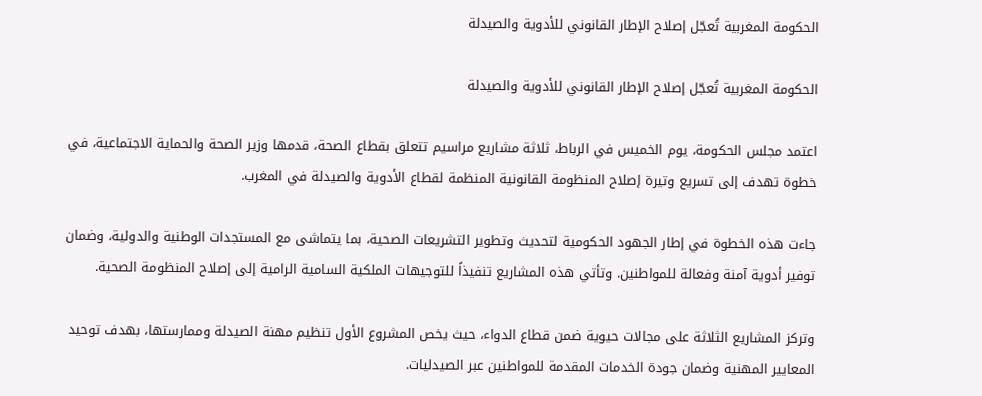الحكومة المغربية تُعجّل إصلاح الإطار القانوني للأدوية والصيدلة

الحكومة المغربية تُعجّل إصلاح الإطار القانوني للأدوية والصيدلة

اعتمد مجلس الحكومة، يوم الخميس في الرباط، ثلاثة مشاريع مراسيم تتعلق بقطاع الصحة، قدمها وزير الصحة والحماية الاجتماعية، في خطوة تهدف إلى تسريع وتيرة إصلاح المنظومة القانونية المنظمة لقطاع الأدوية والصيدلة في المغرب.

جاءت هذه الخطوة في إطار الجهود الحكومية لتحديث وتطوير التشريعات الصحية، بما يتماشى مع المستجدات الوطنية والدولية، وضمان توفير أدوية آمنة وفعالة للمواطنين. وتأتي هذه المشاريع تنفيذاً للتوجيهات الملكية السامية الرامية إلى إصلاح المنظومة الصحية.

وتركز المشاريع الثلاثة على مجالات حيوية ضمن قطاع الدواء، حيث يخص المشروع الأول تنظيم مهنة الصيدلة وممارستها، بهدف توحيد المعايير المهنية وضمان جودة الخدمات المقدمة للمواطنين عبر الصيدليات.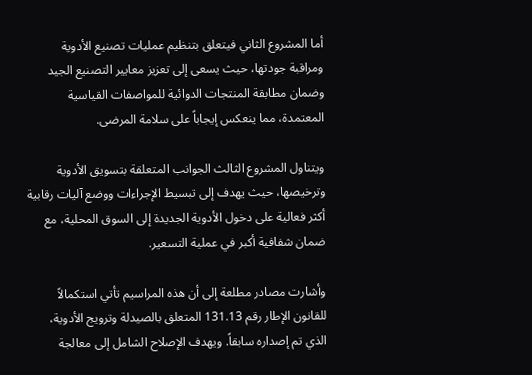أما المشروع الثاني فيتعلق بتنظيم عمليات تصنيع الأدوية ومراقبة جودتها، حيث يسعى إلى تعزيز معايير التصنيع الجيد وضمان مطابقة المنتجات الدوائية للمواصفات القياسية المعتمدة، مما ينعكس إيجاباً على سلامة المرضى.

ويتناول المشروع الثالث الجوانب المتعلقة بتسويق الأدوية وترخيصها، حيث يهدف إلى تبسيط الإجراءات ووضع آليات رقابية أكثر فعالية على دخول الأدوية الجديدة إلى السوق المحلية، مع ضمان شفافية أكبر في عملية التسعير.

وأشارت مصادر مطلعة إلى أن هذه المراسيم تأتي استكمالاً للقانون الإطار رقم 131.13 المتعلق بالصيدلة وترويج الأدوية، الذي تم إصداره سابقاً. ويهدف الإصلاح الشامل إلى معالجة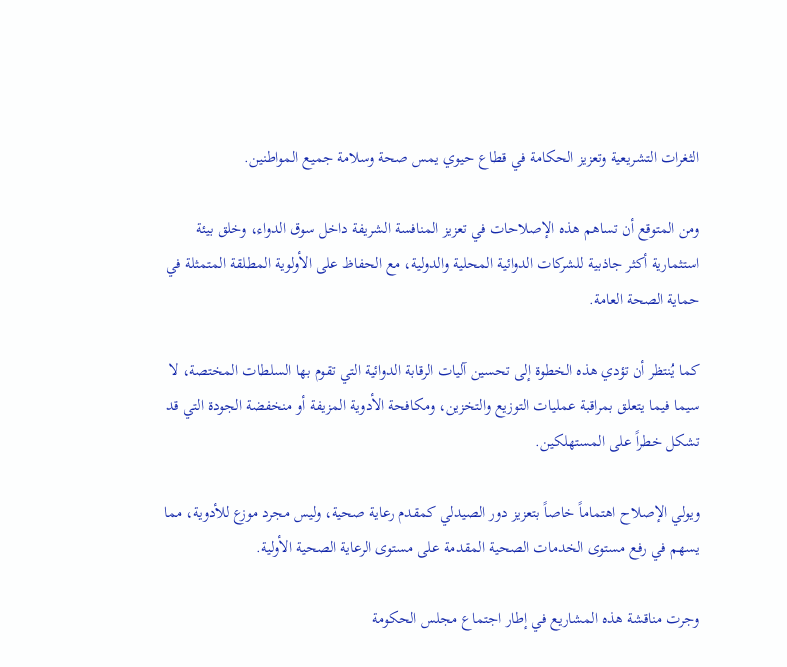الثغرات التشريعية وتعزيز الحكامة في قطاع حيوي يمس صحة وسلامة جميع المواطنين.

ومن المتوقع أن تساهم هذه الإصلاحات في تعزيز المنافسة الشريفة داخل سوق الدواء، وخلق بيئة استثمارية أكثر جاذبية للشركات الدوائية المحلية والدولية، مع الحفاظ على الأولوية المطلقة المتمثلة في حماية الصحة العامة.

كما يُنتظر أن تؤدي هذه الخطوة إلى تحسين آليات الرقابة الدوائية التي تقوم بها السلطات المختصة، لا سيما فيما يتعلق بمراقبة عمليات التوزيع والتخزين، ومكافحة الأدوية المزيفة أو منخفضة الجودة التي قد تشكل خطراً على المستهلكين.

ويولي الإصلاح اهتماماً خاصاً بتعزيز دور الصيدلي كمقدم رعاية صحية، وليس مجرد موزع للأدوية، مما يسهم في رفع مستوى الخدمات الصحية المقدمة على مستوى الرعاية الصحية الأولية.

وجرت مناقشة هذه المشاريع في إطار اجتماع مجلس الحكومة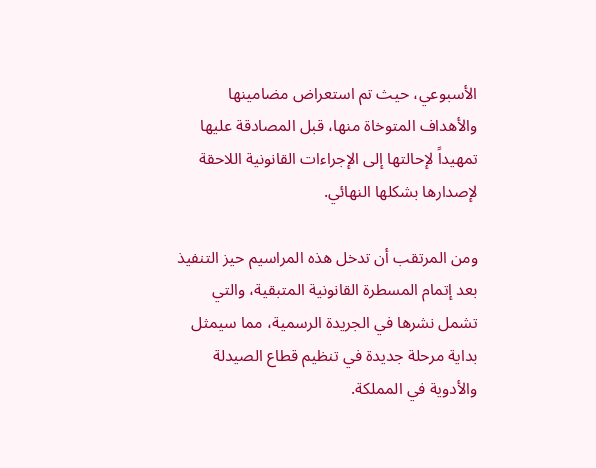الأسبوعي، حيث تم استعراض مضامينها والأهداف المتوخاة منها، قبل المصادقة عليها تمهيداً لإحالتها إلى الإجراءات القانونية اللاحقة لإصدارها بشكلها النهائي.

ومن المرتقب أن تدخل هذه المراسيم حيز التنفيذ بعد إتمام المسطرة القانونية المتبقية، والتي تشمل نشرها في الجريدة الرسمية، مما سيمثل بداية مرحلة جديدة في تنظيم قطاع الصيدلة والأدوية في المملكة.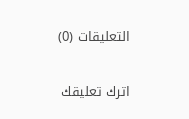التعليقات (0)

اترك تعليقك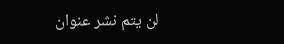لن يتم نشر عنوان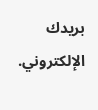بريدك الإلكتروني.